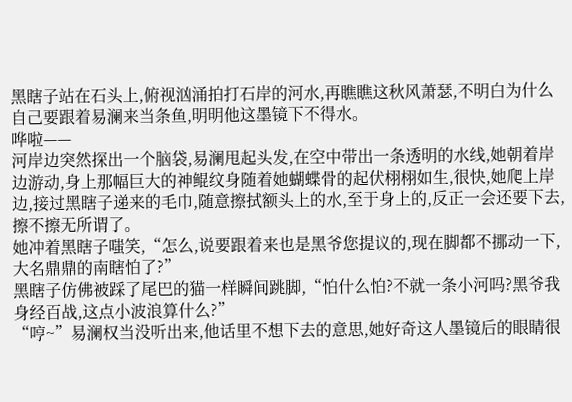黑瞎子站在石头上,俯视汹涌拍打石岸的河水,再瞧瞧这秋风萧瑟,不明白为什么自己要跟着易澜来当条鱼,明明他这墨镜下不得水。
哗啦——
河岸边突然探出一个脑袋,易澜甩起头发,在空中带出一条透明的水线,她朝着岸边游动,身上那幅巨大的神鲲纹身随着她蝴蝶骨的起伏栩栩如生,很快,她爬上岸边,接过黑瞎子递来的毛巾,随意擦拭额头上的水,至于身上的,反正一会还要下去,擦不擦无所谓了。
她冲着黑瞎子嗤笑,“怎么,说要跟着来也是黑爷您提议的,现在脚都不挪动一下,大名鼎鼎的南瞎怕了?”
黑瞎子仿佛被踩了尾巴的猫一样瞬间跳脚,“怕什么怕?不就一条小河吗?黑爷我身经百战,这点小波浪算什么?”
“哼~”易澜权当没听出来,他话里不想下去的意思,她好奇这人墨镜后的眼睛很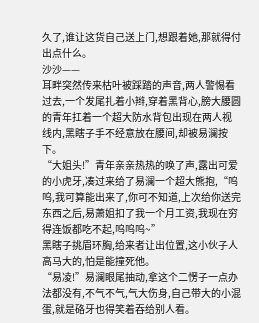久了,谁让这货自己送上门,想跟着她,那就得付出点什么。
沙沙——
耳畔突然传来枯叶被踩踏的声音,两人警惕看过去,一个发尾扎着小辫,穿着黑背心,膀大腰圆的青年扛着一个超大防水背包出现在两人视线内,黑瞎子手不经意放在腰间,却被易澜按下。
“大姐头!”青年亲亲热热的唤了声,露出可爱的小虎牙,凑过来给了易澜一个超大熊抱,“呜呜,我可算能出来了,你可不知道,上次给你送完东西之后,易萧姐扣了我一个月工资,我现在穷得连饭都吃不起,呜呜呜~”
黑瞎子挑眉环胸,给来者让出位置,这小伙子人高马大的,怕是能撞死他。
“易凌!”易澜眼尾抽动,拿这个二愣子一点办法都没有,不气不气,气大伤身,自己带大的小混蛋,就是硌牙也得笑着吞给别人看。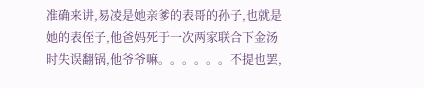准确来讲,易凌是她亲爹的表哥的孙子,也就是她的表侄子,他爸妈死于一次两家联合下金汤时失误翻锅,他爷爷嘛。。。。。。不提也罢,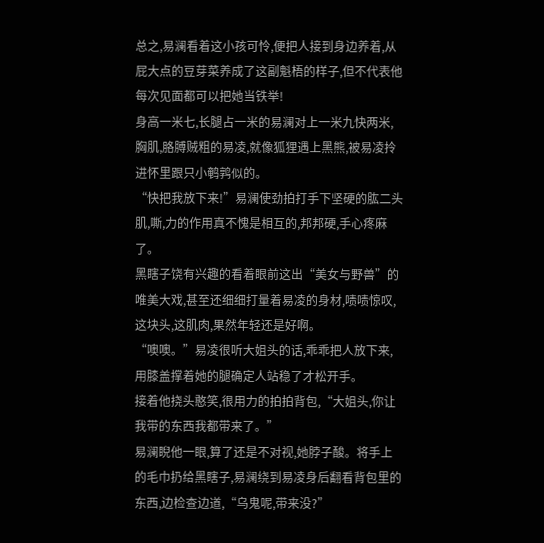总之,易澜看着这小孩可怜,便把人接到身边养着,从屁大点的豆芽菜养成了这副魁梧的样子,但不代表他每次见面都可以把她当铁举!
身高一米七,长腿占一米的易澜对上一米九快两米,胸肌,胳膊贼粗的易凌,就像狐狸遇上黑熊,被易凌拎进怀里跟只小鹌鹑似的。
“快把我放下来!”易澜使劲拍打手下坚硬的肱二头肌,嘶,力的作用真不愧是相互的,邦邦硬,手心疼麻了。
黑瞎子饶有兴趣的看着眼前这出“美女与野兽”的唯美大戏,甚至还细细打量着易凌的身材,啧啧惊叹,这块头,这肌肉,果然年轻还是好啊。
“噢噢。”易凌很听大姐头的话,乖乖把人放下来,用膝盖撑着她的腿确定人站稳了才松开手。
接着他挠头憨笑,很用力的拍拍背包,“大姐头,你让我带的东西我都带来了。”
易澜睨他一眼,算了还是不对视,她脖子酸。将手上的毛巾扔给黑瞎子,易澜绕到易凌身后翻看背包里的东西,边检查边道,“乌鬼呢,带来没?”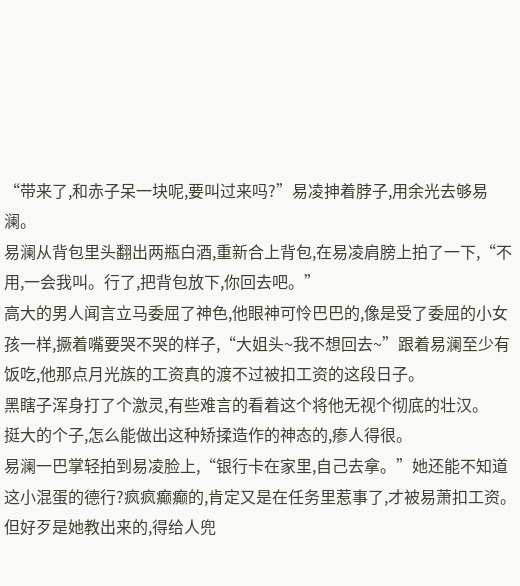“带来了,和赤子呆一块呢,要叫过来吗?”易凌抻着脖子,用余光去够易澜。
易澜从背包里头翻出两瓶白酒,重新合上背包,在易凌肩膀上拍了一下,“不用,一会我叫。行了,把背包放下,你回去吧。”
高大的男人闻言立马委屈了神色,他眼神可怜巴巴的,像是受了委屈的小女孩一样,撅着嘴要哭不哭的样子,“大姐头~我不想回去~”跟着易澜至少有饭吃,他那点月光族的工资真的渡不过被扣工资的这段日子。
黑瞎子浑身打了个激灵,有些难言的看着这个将他无视个彻底的壮汉。
挺大的个子,怎么能做出这种矫揉造作的神态的,瘆人得很。
易澜一巴掌轻拍到易凌脸上,“银行卡在家里,自己去拿。”她还能不知道这小混蛋的德行?疯疯癫癫的,肯定又是在任务里惹事了,才被易萧扣工资。但好歹是她教出来的,得给人兜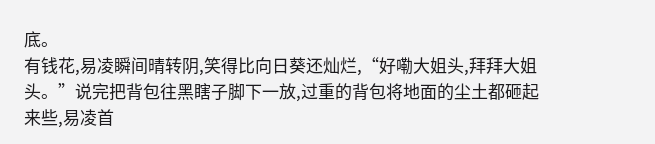底。
有钱花,易凌瞬间晴转阴,笑得比向日葵还灿烂,“好嘞大姐头,拜拜大姐头。”说完把背包往黑瞎子脚下一放,过重的背包将地面的尘土都砸起来些,易凌首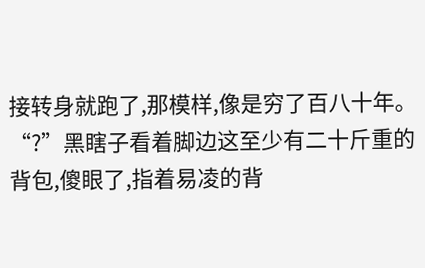接转身就跑了,那模样,像是穷了百八十年。
“?”黑瞎子看着脚边这至少有二十斤重的背包,傻眼了,指着易凌的背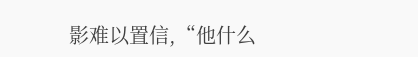影难以置信,“他什么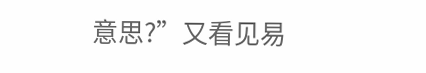意思?”又看见易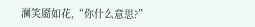澜笑靥如花,“你什么意思?”